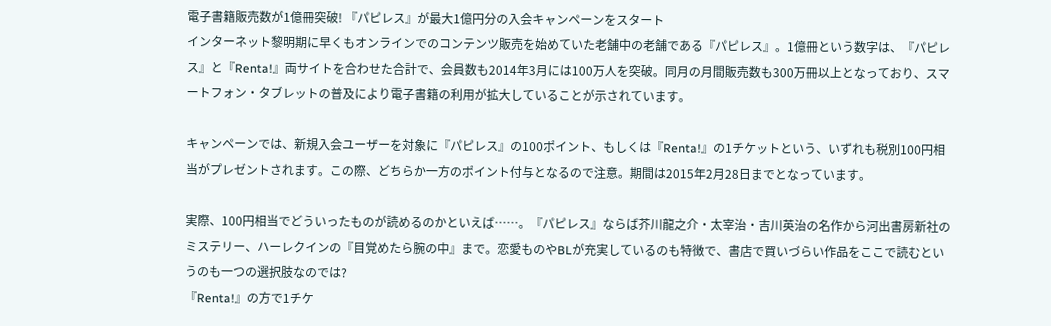電子書籍販売数が1億冊突破! 『パピレス』が最大1億円分の入会キャンペーンをスタート
インターネット黎明期に早くもオンラインでのコンテンツ販売を始めていた老舗中の老舗である『パピレス』。1億冊という数字は、『パピレス』と『Renta!』両サイトを合わせた合計で、会員数も2014年3月には100万人を突破。同月の月間販売数も300万冊以上となっており、スマートフォン・タブレットの普及により電子書籍の利用が拡大していることが示されています。

キャンペーンでは、新規入会ユーザーを対象に『パピレス』の100ポイント、もしくは『Renta!』の1チケットという、いずれも税別100円相当がプレゼントされます。この際、どちらか一方のポイント付与となるので注意。期間は2015年2月28日までとなっています。

実際、100円相当でどういったものが読めるのかといえば……。『パピレス』ならば芥川龍之介・太宰治・吉川英治の名作から河出書房新社のミステリー、ハーレクインの『目覚めたら腕の中』まで。恋愛ものやBLが充実しているのも特徴で、書店で買いづらい作品をここで読むというのも一つの選択肢なのでは?
『Renta!』の方で1チケ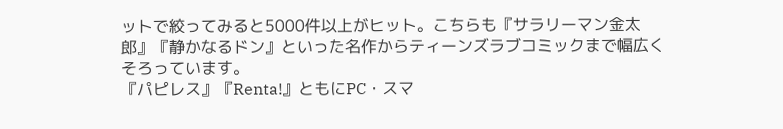ットで絞ってみると5000件以上がヒット。こちらも『サラリーマン金太郎』『静かなるドン』といった名作からティーンズラブコミックまで幅広くそろっています。
『パピレス』『Renta!』ともにPC・スマ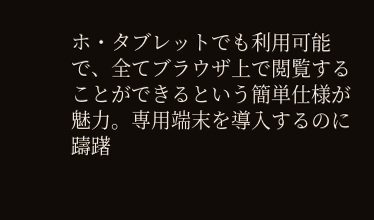ホ・タブレットでも利用可能で、全てブラウザ上で閲覧することができるという簡単仕様が魅力。専用端末を導入するのに躊躇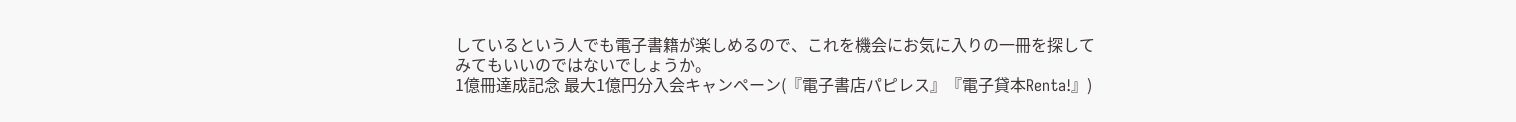しているという人でも電子書籍が楽しめるので、これを機会にお気に入りの一冊を探してみてもいいのではないでしょうか。
1億冊達成記念 最大1億円分入会キャンペーン(『電子書店パピレス』『電子貸本Renta!』)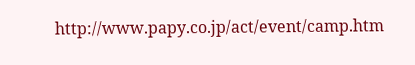http://www.papy.co.jp/act/event/camp.htm